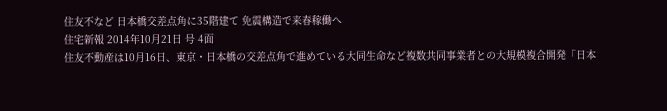住友不など 日本橋交差点角に35階建て 免震構造で来春稼働へ
住宅新報 2014年10月21日 号 4面
住友不動産は10月16日、東京・日本橋の交差点角で進めている大同生命など複数共同事業者との大規模複合開発「日本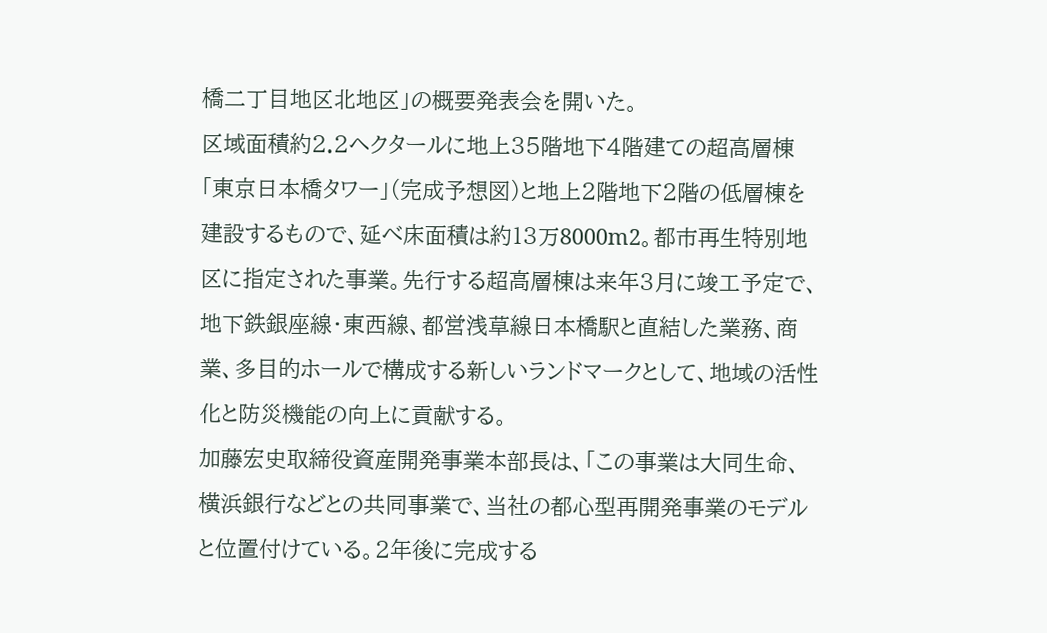橋二丁目地区北地区」の概要発表会を開いた。
区域面積約2.2ヘクタールに地上35階地下4階建ての超高層棟「東京日本橋タワー」(完成予想図)と地上2階地下2階の低層棟を建設するもので、延べ床面積は約13万8000m2。都市再生特別地区に指定された事業。先行する超高層棟は来年3月に竣工予定で、地下鉄銀座線・東西線、都営浅草線日本橋駅と直結した業務、商業、多目的ホールで構成する新しいランドマークとして、地域の活性化と防災機能の向上に貢献する。
加藤宏史取締役資産開発事業本部長は、「この事業は大同生命、横浜銀行などとの共同事業で、当社の都心型再開発事業のモデルと位置付けている。2年後に完成する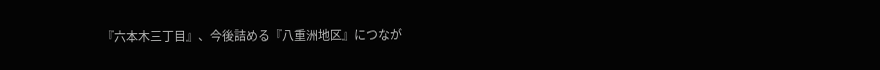『六本木三丁目』、今後詰める『八重洲地区』につなが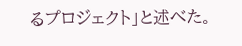るプロジェクト」と述べた。